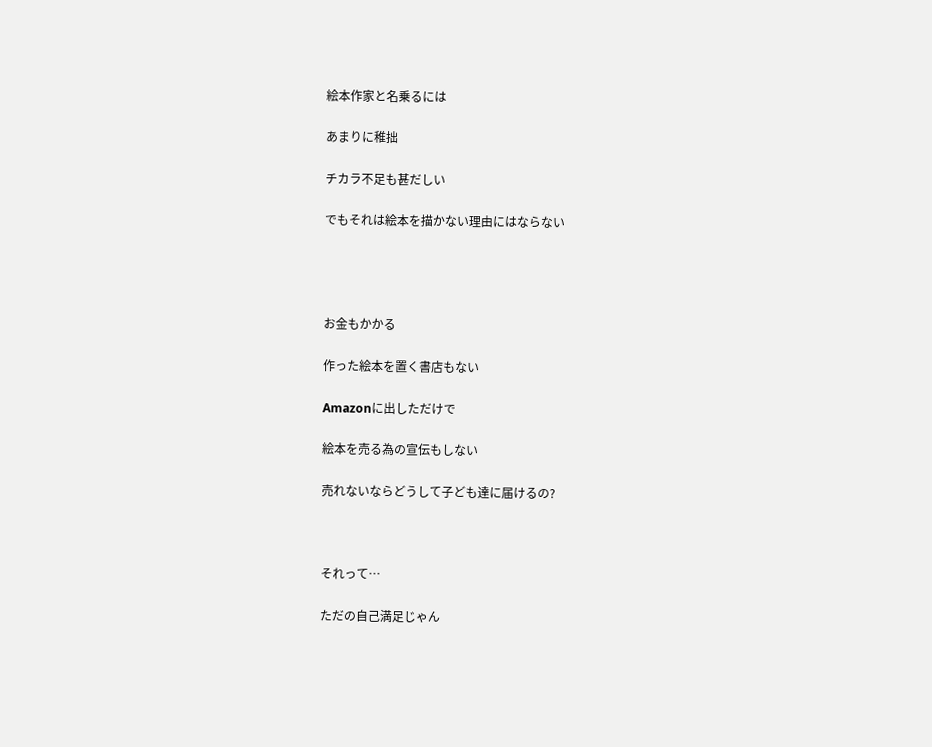絵本作家と名乗るには

あまりに稚拙

チカラ不足も甚だしい

でもそれは絵本を描かない理由にはならない




お金もかかる

作った絵本を置く書店もない

Amazonに出しただけで

絵本を売る為の宣伝もしない

売れないならどうして子ども達に届けるの?



それって…

ただの自己満足じゃん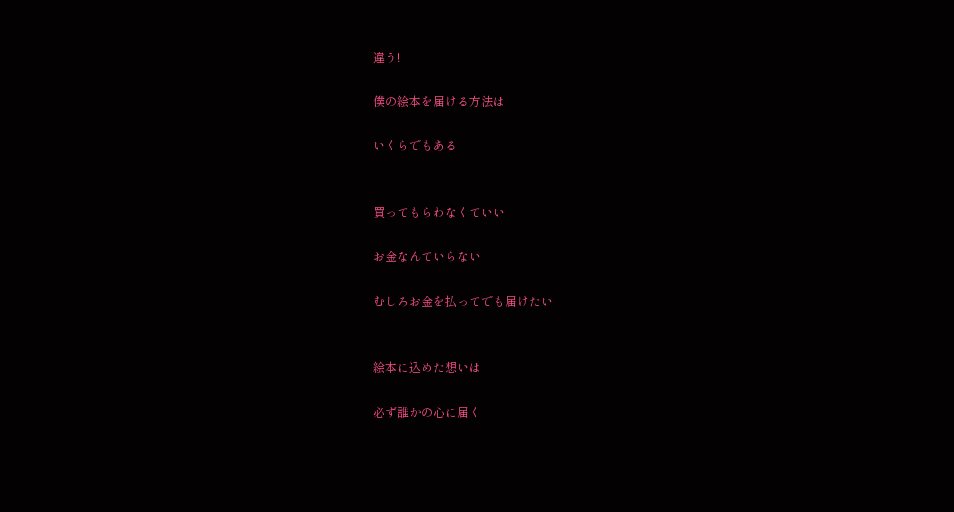違う!

僕の絵本を届ける方法は

いくらでもある


買ってもらわなくていい

お金なんていらない

むしろお金を払ってでも届けたい


絵本に込めた想いは

必ず誰かの心に届く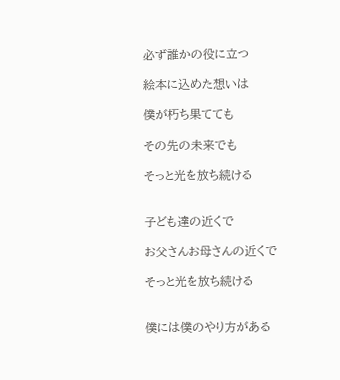必ず誰かの役に立つ

絵本に込めた想いは

僕が朽ち果てても

その先の未来でも

そっと光を放ち続ける


子ども達の近くで

お父さんお母さんの近くで

そっと光を放ち続ける


僕には僕のやり方がある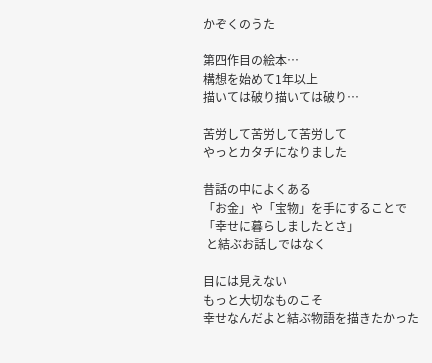かぞくのうた

第四作目の絵本…
構想を始めて1年以上
描いては破り描いては破り…

苦労して苦労して苦労して
やっとカタチになりました

昔話の中によくある
「お金」や「宝物」を手にすることで
「幸せに暮らしましたとさ」
 と結ぶお話しではなく

目には見えない
もっと大切なものこそ
幸せなんだよと結ぶ物語を描きたかった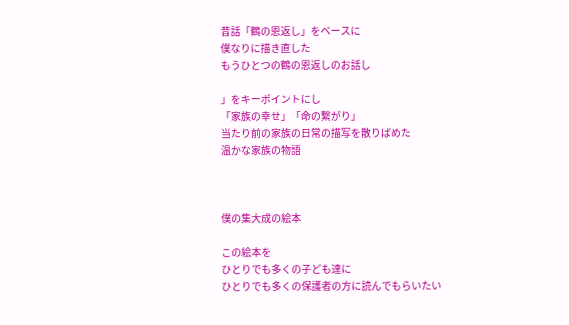昔話「鶴の恩返し」をベースに
僕なりに描き直した
もうひとつの鶴の恩返しのお話し

」をキーポイントにし
「家族の幸せ」「命の繋がり」
当たり前の家族の日常の描写を散りばめた
温かな家族の物語



僕の集大成の絵本

この絵本を
ひとりでも多くの子ども達に
ひとりでも多くの保護者の方に読んでもらいたい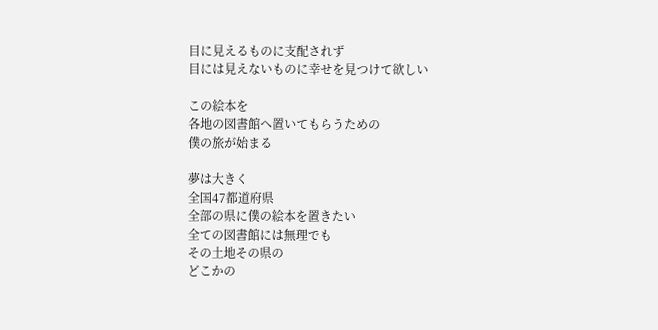目に見えるものに支配されず
目には見えないものに幸せを見つけて欲しい

この絵本を
各地の図書館へ置いてもらうための
僕の旅が始まる

夢は大きく
全国47都道府県
全部の県に僕の絵本を置きたい
全ての図書館には無理でも
その土地その県の
どこかの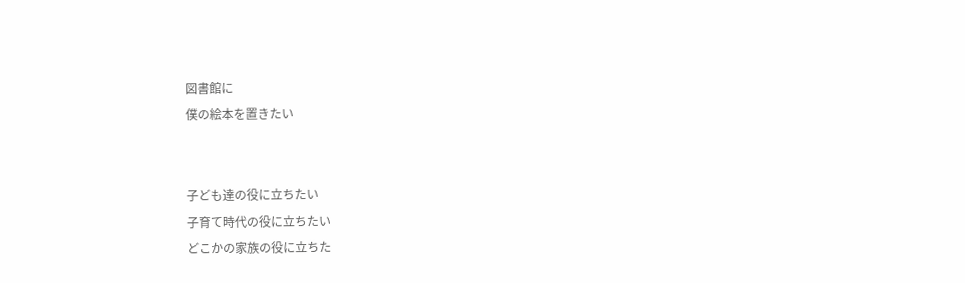図書館に
僕の絵本を置きたい


子ども達の役に立ちたい
子育て時代の役に立ちたい
どこかの家族の役に立ちた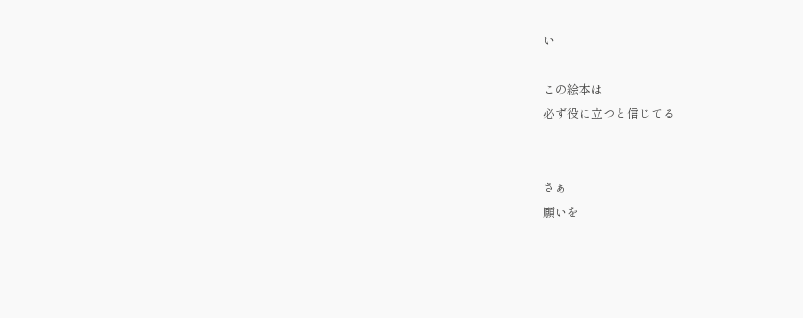い

この絵本は
必ず役に立つと信じてる


さぁ
願いを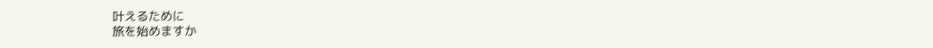叶えるために
旅を始めますか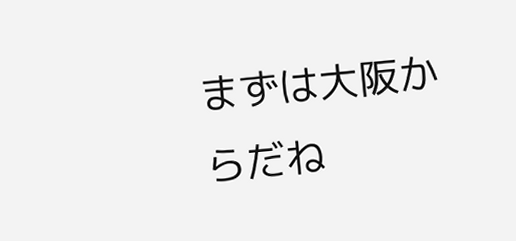まずは大阪からだね